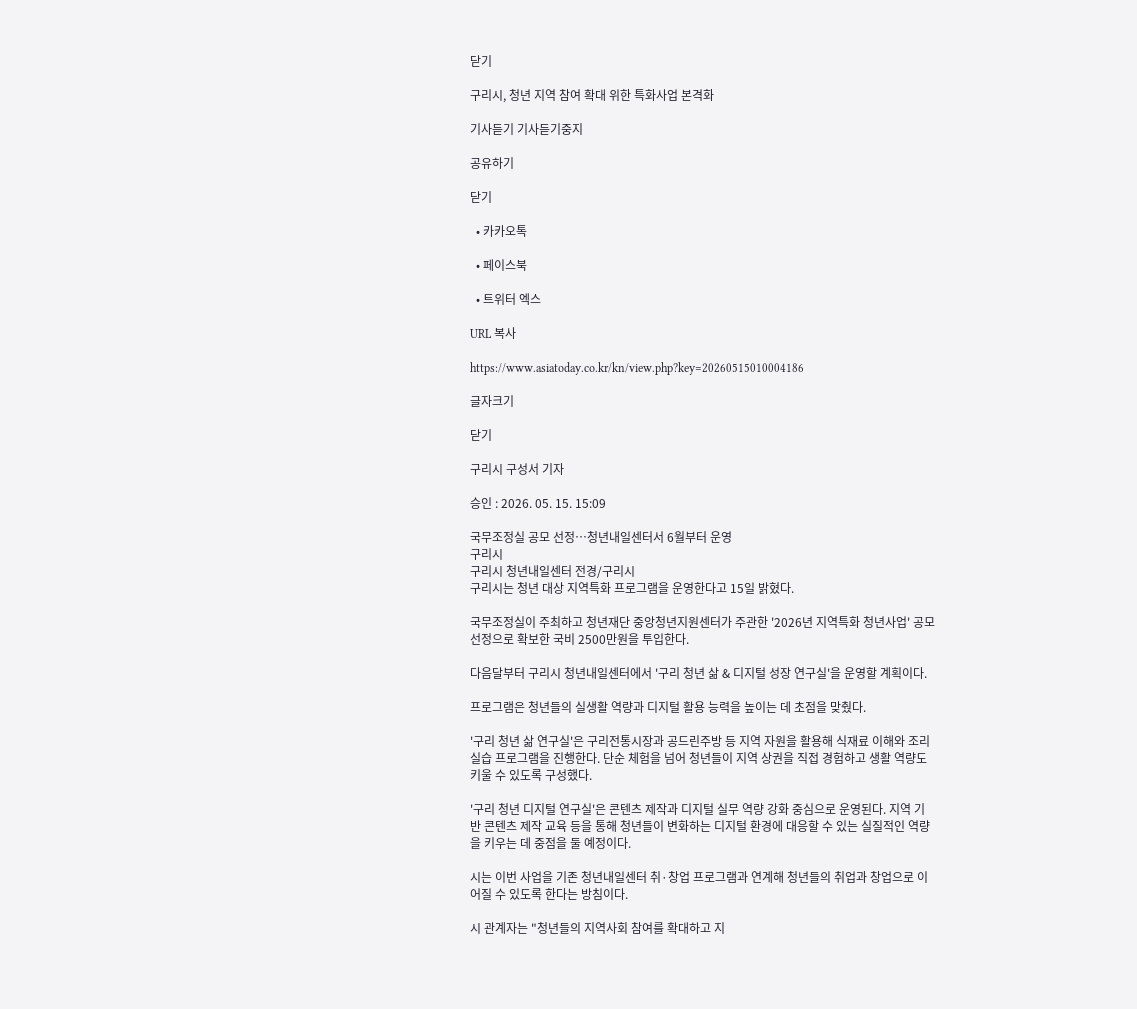닫기

구리시, 청년 지역 참여 확대 위한 특화사업 본격화

기사듣기 기사듣기중지

공유하기

닫기

  • 카카오톡

  • 페이스북

  • 트위터 엑스

URL 복사

https://www.asiatoday.co.kr/kn/view.php?key=20260515010004186

글자크기

닫기

구리시 구성서 기자

승인 : 2026. 05. 15. 15:09

국무조정실 공모 선정…청년내일센터서 6월부터 운영
구리시
구리시 청년내일센터 전경/구리시
구리시는 청년 대상 지역특화 프로그램을 운영한다고 15일 밝혔다.

국무조정실이 주최하고 청년재단 중앙청년지원센터가 주관한 '2026년 지역특화 청년사업' 공모 선정으로 확보한 국비 2500만원을 투입한다.

다음달부터 구리시 청년내일센터에서 '구리 청년 삶 & 디지털 성장 연구실'을 운영할 계획이다.

프로그램은 청년들의 실생활 역량과 디지털 활용 능력을 높이는 데 초점을 맞췄다.

'구리 청년 삶 연구실'은 구리전통시장과 공드린주방 등 지역 자원을 활용해 식재료 이해와 조리 실습 프로그램을 진행한다. 단순 체험을 넘어 청년들이 지역 상권을 직접 경험하고 생활 역량도 키울 수 있도록 구성했다.

'구리 청년 디지털 연구실'은 콘텐츠 제작과 디지털 실무 역량 강화 중심으로 운영된다. 지역 기반 콘텐츠 제작 교육 등을 통해 청년들이 변화하는 디지털 환경에 대응할 수 있는 실질적인 역량을 키우는 데 중점을 둘 예정이다.

시는 이번 사업을 기존 청년내일센터 취·창업 프로그램과 연계해 청년들의 취업과 창업으로 이어질 수 있도록 한다는 방침이다.

시 관계자는 "청년들의 지역사회 참여를 확대하고 지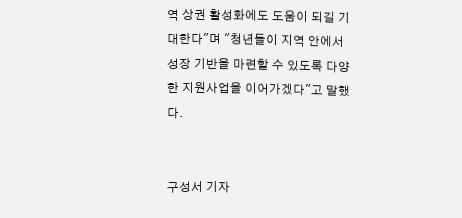역 상권 활성화에도 도움이 되길 기대한다"며 "청년들이 지역 안에서 성장 기반을 마련할 수 있도록 다양한 지원사업을 이어가겠다"고 말했다.


구성서 기자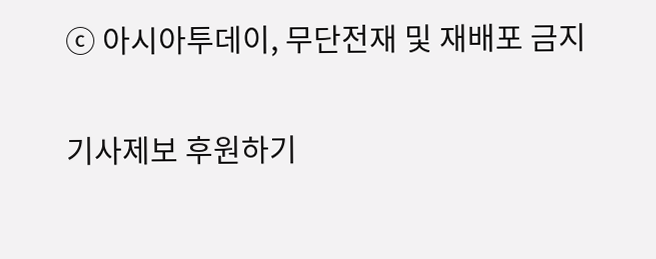ⓒ 아시아투데이, 무단전재 및 재배포 금지

기사제보 후원하기